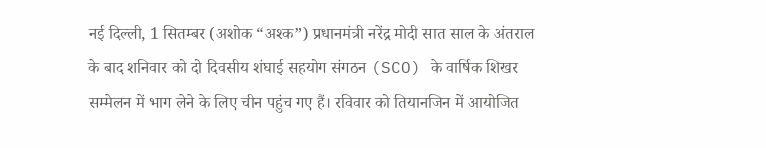नई दिल्ली, 1 सितम्बर (अशोक “अश्क”) प्रधानमंत्री नरेंद्र मोदी सात साल के अंतराल के बाद शनिवार को दो दिवसीय शंघाई सहयोग संगठन (SCO) के वार्षिक शिखर सम्मेलन में भाग लेने के लिए चीन पहुंच गए हैं। रविवार को तियानजिन में आयोजित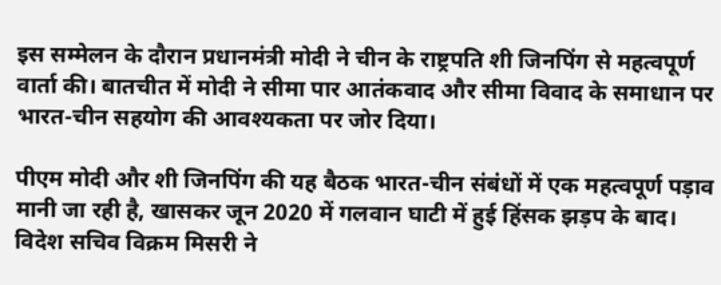इस सम्मेलन के दौरान प्रधानमंत्री मोदी ने चीन के राष्ट्रपति शी जिनपिंग से महत्वपूर्ण वार्ता की। बातचीत में मोदी ने सीमा पार आतंकवाद और सीमा विवाद के समाधान पर भारत-चीन सहयोग की आवश्यकता पर जोर दिया।

पीएम मोदी और शी जिनपिंग की यह बैठक भारत-चीन संबंधों में एक महत्वपूर्ण पड़ाव मानी जा रही है, खासकर जून 2020 में गलवान घाटी में हुई हिंसक झड़प के बाद। विदेश सचिव विक्रम मिसरी ने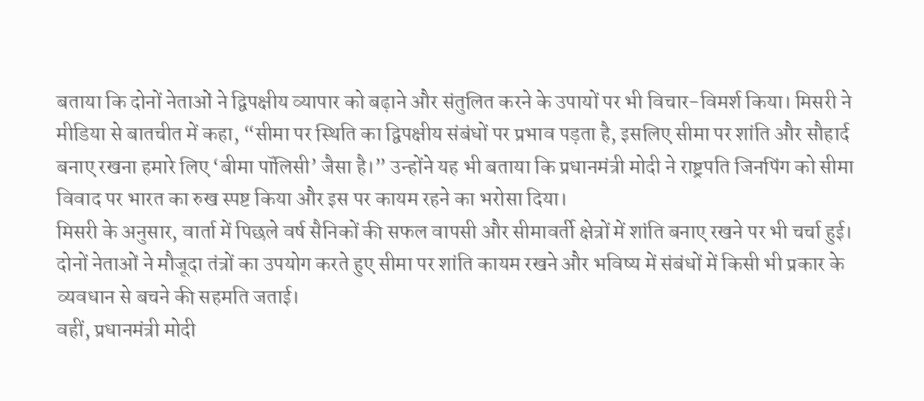बताया कि दोनों नेताओं ने द्विपक्षीय व्यापार को बढ़ाने और संतुलित करने के उपायों पर भी विचार-विमर्श किया। मिसरी ने मीडिया से बातचीत में कहा, “सीमा पर स्थिति का द्विपक्षीय संबंधों पर प्रभाव पड़ता है, इसलिए सीमा पर शांति और सौहार्द बनाए रखना हमारे लिए ‘बीमा पॉलिसी’ जैसा है।” उन्होंने यह भी बताया कि प्रधानमंत्री मोदी ने राष्ट्रपति जिनपिंग को सीमा विवाद पर भारत का रुख स्पष्ट किया और इस पर कायम रहने का भरोसा दिया।
मिसरी के अनुसार, वार्ता में पिछले वर्ष सैनिकों की सफल वापसी और सीमावर्ती क्षेत्रों में शांति बनाए रखने पर भी चर्चा हुई। दोनों नेताओं ने मौजूदा तंत्रों का उपयोग करते हुए सीमा पर शांति कायम रखने और भविष्य में संबंधों में किसी भी प्रकार के व्यवधान से बचने की सहमति जताई।
वहीं, प्रधानमंत्री मोदी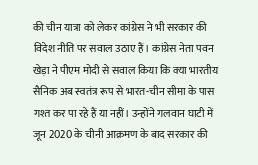की चीन यात्रा को लेकर कांग्रेस ने भी सरकार की विदेश नीति पर सवाल उठाए हैं। कांग्रेस नेता पवन खेड़ा ने पीएम मोदी से सवाल किया कि क्या भारतीय सैनिक अब स्वतंत्र रूप से भारत-चीन सीमा के पास गश्त कर पा रहे हैं या नहीं। उन्होंने गलवान घाटी में जून 2020 के चीनी आक्रमण के बाद सरकार की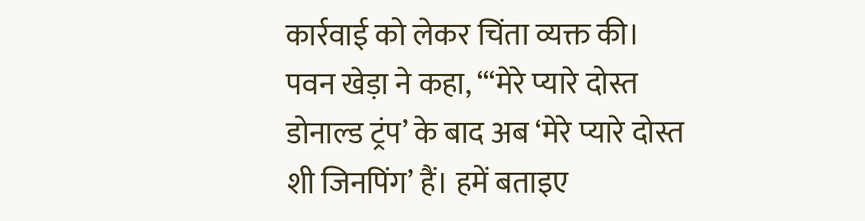कार्रवाई को लेकर चिंता व्यक्त की।
पवन खेड़ा ने कहा, “‘मेरे प्यारे दोस्त डोनाल्ड ट्रंप’ के बाद अब ‘मेरे प्यारे दोस्त शी जिनपिंग’ हैं। हमें बताइए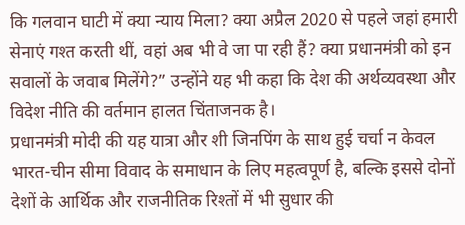कि गलवान घाटी में क्या न्याय मिला? क्या अप्रैल 2020 से पहले जहां हमारी सेनाएं गश्त करती थीं, वहां अब भी वे जा पा रही हैं? क्या प्रधानमंत्री को इन सवालों के जवाब मिलेंगे?” उन्होंने यह भी कहा कि देश की अर्थव्यवस्था और विदेश नीति की वर्तमान हालत चिंताजनक है।
प्रधानमंत्री मोदी की यह यात्रा और शी जिनपिंग के साथ हुई चर्चा न केवल भारत-चीन सीमा विवाद के समाधान के लिए महत्वपूर्ण है, बल्कि इससे दोनों देशों के आर्थिक और राजनीतिक रिश्तों में भी सुधार की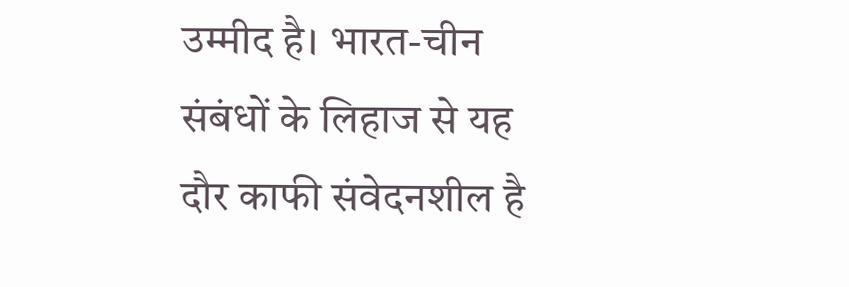उम्मीद है। भारत-चीन संबंधों के लिहाज से यह दौर काफी संवेदनशील है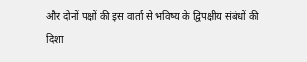और दोनों पक्षों की इस वार्ता से भविष्य के द्विपक्षीय संबंधों की दिशा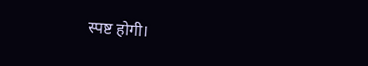स्पष्ट होगी।